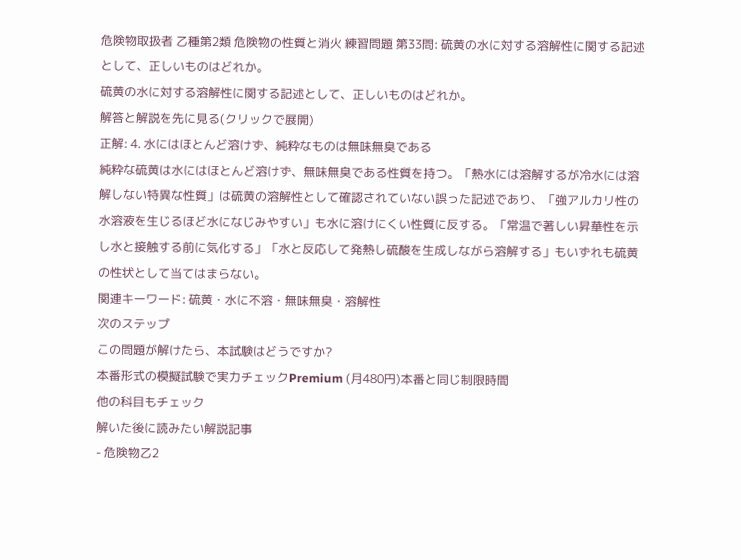危険物取扱者 乙種第2類 危険物の性質と消火 練習問題 第33問: 硫黄の水に対する溶解性に関する記述として、正しいものはどれか。
硫黄の水に対する溶解性に関する記述として、正しいものはどれか。
解答と解説を先に見る(クリックで展開)
正解: 4. 水にはほとんど溶けず、純粋なものは無味無臭である
純粋な硫黄は水にはほとんど溶けず、無味無臭である性質を持つ。「熱水には溶解するが冷水には溶解しない特異な性質」は硫黄の溶解性として確認されていない誤った記述であり、「強アルカリ性の水溶液を生じるほど水になじみやすい」も水に溶けにくい性質に反する。「常温で著しい昇華性を示し水と接触する前に気化する」「水と反応して発熱し硫酸を生成しながら溶解する」もいずれも硫黄の性状として当てはまらない。
関連キーワード: 硫黄・水に不溶・無味無臭・溶解性
次のステップ
この問題が解けたら、本試験はどうですか?
本番形式の模擬試験で実力チェックPremium (月480円)本番と同じ制限時間
他の科目もチェック
解いた後に読みたい解説記事
- 危険物乙2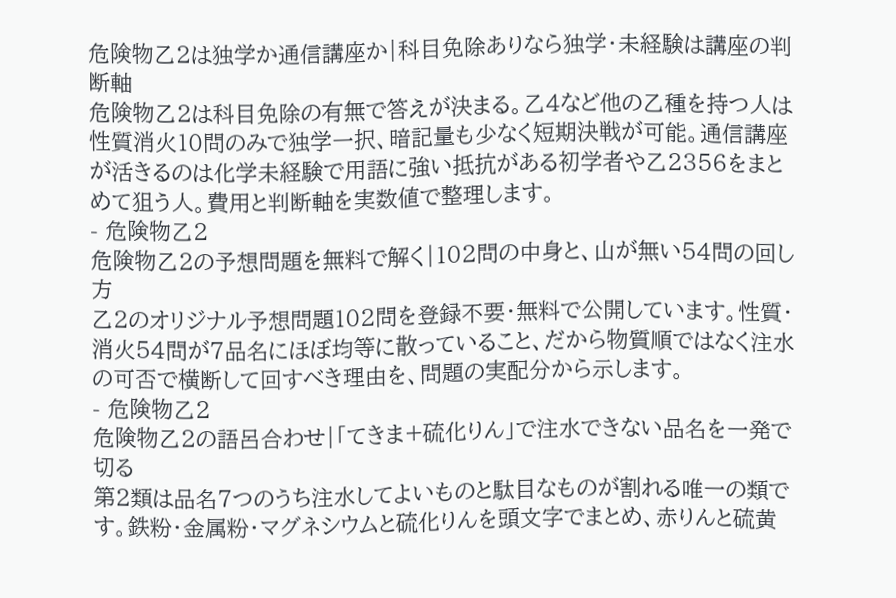危険物乙2は独学か通信講座か|科目免除ありなら独学・未経験は講座の判断軸
危険物乙2は科目免除の有無で答えが決まる。乙4など他の乙種を持つ人は性質消火10問のみで独学一択、暗記量も少なく短期決戦が可能。通信講座が活きるのは化学未経験で用語に強い抵抗がある初学者や乙2356をまとめて狙う人。費用と判断軸を実数値で整理します。
- 危険物乙2
危険物乙2の予想問題を無料で解く|102問の中身と、山が無い54問の回し方
乙2のオリジナル予想問題102問を登録不要・無料で公開しています。性質・消火54問が7品名にほぼ均等に散っていること、だから物質順ではなく注水の可否で横断して回すべき理由を、問題の実配分から示します。
- 危険物乙2
危険物乙2の語呂合わせ|「てきま+硫化りん」で注水できない品名を一発で切る
第2類は品名7つのうち注水してよいものと駄目なものが割れる唯一の類です。鉄粉・金属粉・マグネシウムと硫化りんを頭文字でまとめ、赤りんと硫黄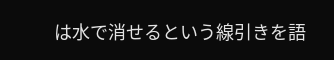は水で消せるという線引きを語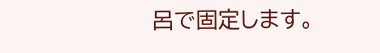呂で固定します。